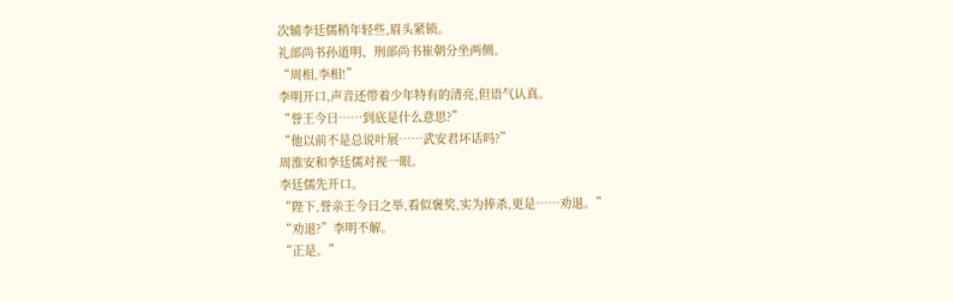次辅李廷儒稍年轻些,眉头紧锁。
礼部尚书孙道明、刑部尚书崔朝分坐两侧。
“周相,李相!”
李明开口,声音还带着少年特有的清亮,但语气认真。
“誉王今日……到底是什么意思?”
“他以前不是总说叶展……武安君坏话吗?”
周淮安和李廷儒对视一眼。
李廷儒先开口。
“陛下,誉亲王今日之举,看似褒奖,实为捧杀,更是……劝退。”
“劝退?”李明不解。
“正是。”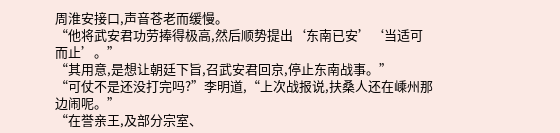周淮安接口,声音苍老而缓慢。
“他将武安君功劳捧得极高,然后顺势提出‘东南已安’‘当适可而止’。”
“其用意,是想让朝廷下旨,召武安君回京,停止东南战事。”
“可仗不是还没打完吗?”李明道,“上次战报说,扶桑人还在嵊州那边闹呢。”
“在誉亲王,及部分宗室、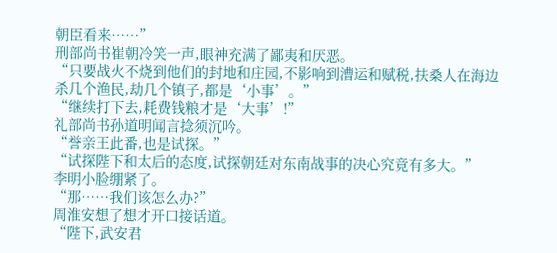朝臣看来……”
刑部尚书崔朝冷笑一声,眼神充满了鄙夷和厌恶。
“只要战火不烧到他们的封地和庄园,不影响到漕运和赋税,扶桑人在海边杀几个渔民,劫几个镇子,都是‘小事’。”
“继续打下去,耗费钱粮才是‘大事’!”
礼部尚书孙道明闻言捻须沉吟。
“誉亲王此番,也是试探。”
“试探陛下和太后的态度,试探朝廷对东南战事的决心究竟有多大。”
李明小脸绷紧了。
“那……我们该怎么办?”
周淮安想了想才开口接话道。
“陛下,武安君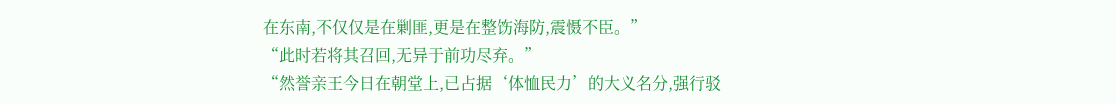在东南,不仅仅是在剿匪,更是在整饬海防,震慑不臣。”
“此时若将其召回,无异于前功尽弃。”
“然誉亲王今日在朝堂上,已占据‘体恤民力’的大义名分,强行驳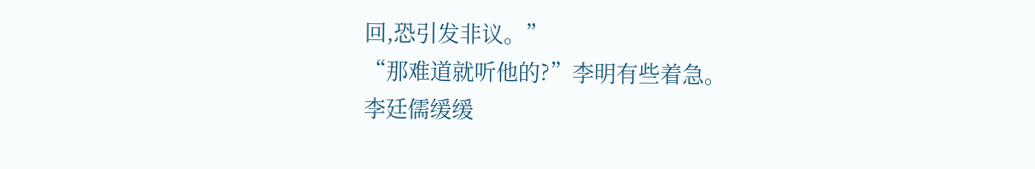回,恐引发非议。”
“那难道就听他的?”李明有些着急。
李廷儒缓缓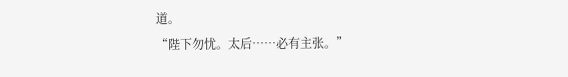道。
“陛下勿忧。太后……必有主张。”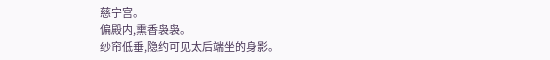慈宁宫。
偏殿内,熏香袅袅。
纱帘低垂,隐约可见太后端坐的身影。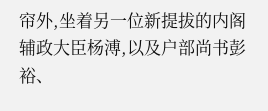帘外,坐着另一位新提拔的内阁辅政大臣杨溥,以及户部尚书彭裕、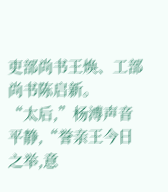吏部尚书王焕、工部尚书陈启新。
“太后,”杨溥声音平静,“誉亲王今日之举,意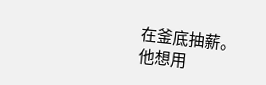在釜底抽薪。他想用